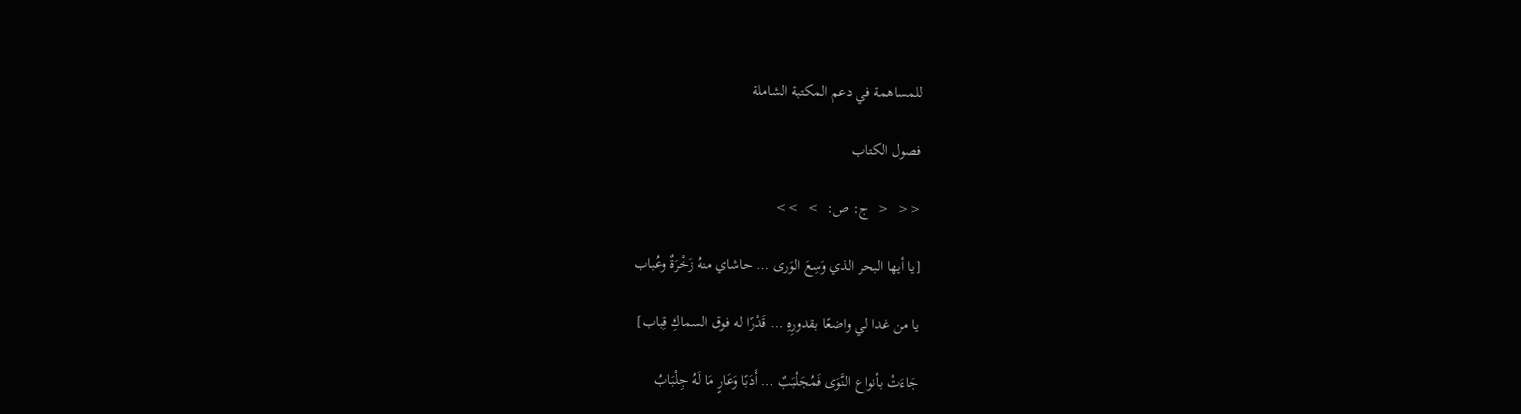للمساهمة في دعم المكتبة الشاملة

فصول الكتاب

<<  <  ج: ص:  >  >>

[يا أيها البحر الذي وَسِعَ الوَرى … حاشاي منهُ زَخْرَةٌ وعُباب

يا من غدا لي واضعًا بقدورِهِ … قَدْرًا له فوق السماكِ قِباب]

جَاءَتْ بأنواع النَّوَى فَمُجَلْبَبٌ … أَدَبًا وَعَارٍ مَا لَهُ جِلْبَابُ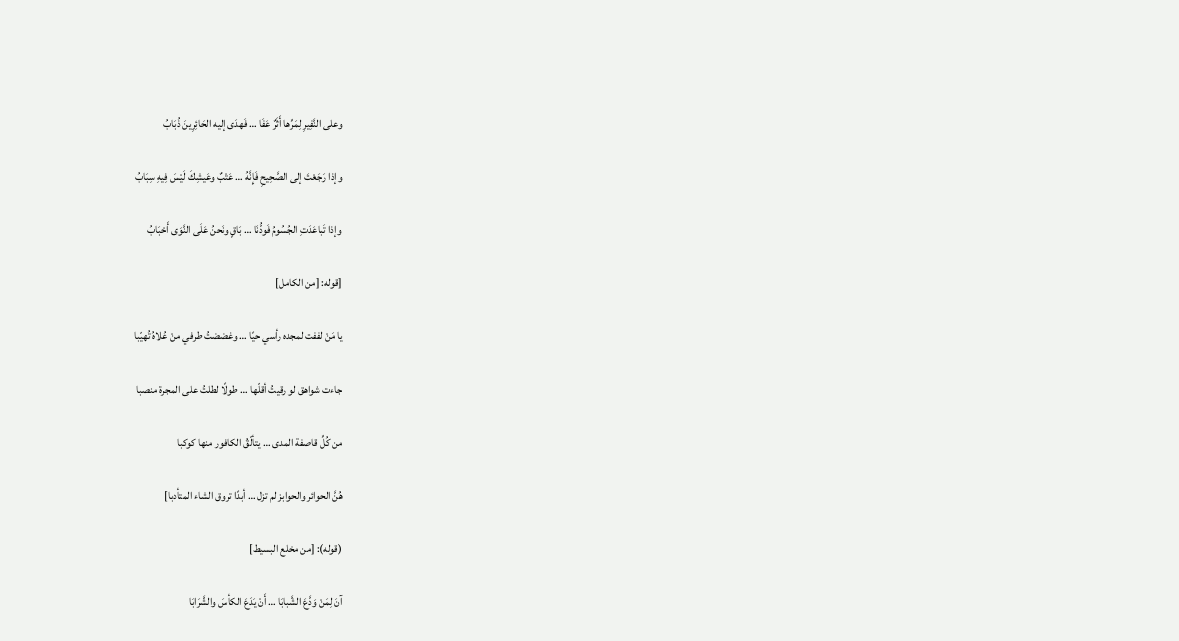وعلى النَّفِيرِ لِمَرِّها أَثَرٌ عَفَا … فَهدَى إليه الحَائِرِينَ ذُبَابُ

وإذا رَجَعْتَ إلى الصَّحِيحِ فَإِنَّهُ … عَتْبٌ وعَيشِكَ لَيْسَ فِيهِ سِبَابُ

وإذا تَباعَدَتِ الجُسُومُ فَودُّنَا … بَاقٍ ونَحنُ عَلَى النَّوَى أَحْبَابُ

[قوله: [من الكامل]

يا مَنْ لففت لمجده رأسي حيًا … وغضضتُ طرفي منْ عُلاهُ تُهيّبا

جاءت شواهق لو رقيتُ أقلّها … طولًا لطلتُ على المجرة منصبا

من كُلِّ قاصفة المدى … يتألّقُ الكافور منها كوكبا

هُنَّ الحوائر والحوابز لم تزل … أبدًا تروق الشاء المتأدبا]

(قوله): [من مخلع البسيط]

آنَ لِمَنْ وَدَّعَ الشَّبابَا … أَنْ يَدَعَ الكأسَ والشَّرَابَا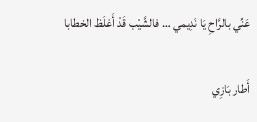عَنِّي بالرَّاحِ يَا نَدِيمي … فالشَّيْب قَدْ أَغلَظ الخطابا

أَطار بَازِي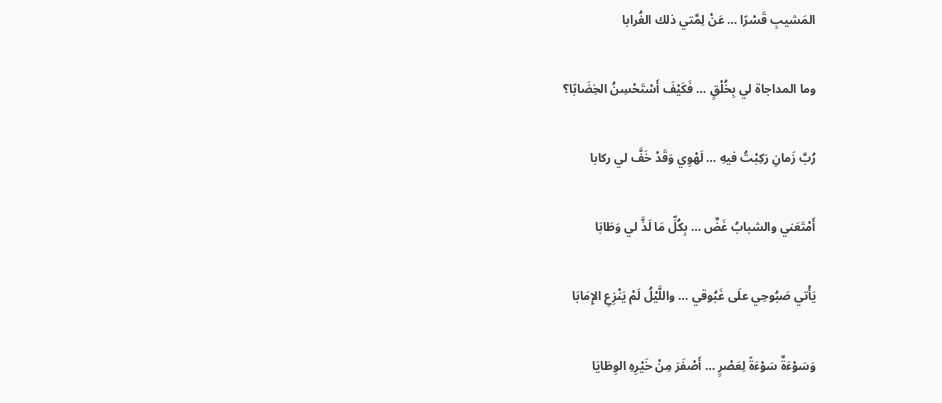المَشيبِ قَسْرًا … عَنْ لِمَّتي ذلك الغُرابا

وما المداجاة لي بِخُلْقٍ … فَكَيْفَ أَسْتَحْسِنُ الخِضَابًا؟

رُبَّ زَمانِ رَكِبْتُ فيهِ … لَهْوِي وَقَدْ خَفَّ لي ركابا

أَمْتَعَني والشبابُ غَضٌ … بِكُلِّ مَا لَذَّ لي وَطَابَا

يَأْتي صَبُوحِي علَى غَبُوقي … واللَّيْلُ لَمْ يَنْزِعِ الإِمَابَا

وَسَوْءَةٌ سَوْءَةً لِعَصْرٍ … أَصْفَرَ مِنْ خَيْرِهِ الوِطَايَا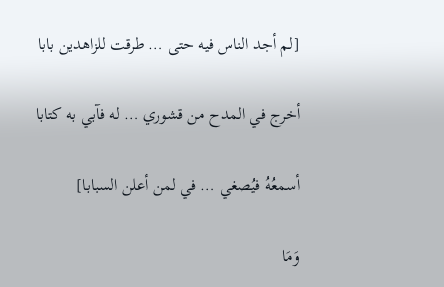[لم أجد الناس فيه حتى … طرقت للزاهدين بابا

أخرج في المدح من قشوري … له فآبي به كتابا

أسمعُهُ فيُصغي … في لمن أعلن السبابا]

وَمَا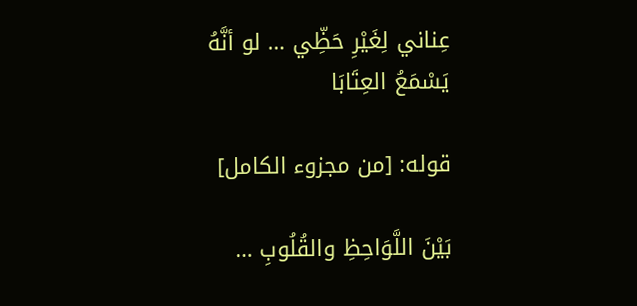عِناني لِغَيْرِ حَظِّي … لو أنَّهُ يَسْمَعُ العِتَابَا

قوله: [من مجزوء الكامل]

بَيْنَ اللَّوَاحِظِ والقُلُوبِ …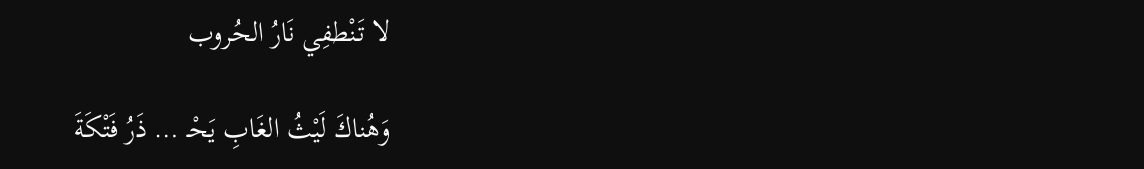لا تَنْطفِي نَارُ الحُروب

وَهُناكَ لَيْثُ الغَابِ يَحْـ … ذَرُ فَتْكَةَ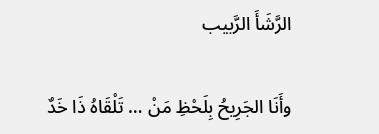الرَّشَأَ الرَّبيب

وأَنَا الجَرِيحُ بِلَحْظِ مَنْ … تَلْقَاهُ ذَا خَدٌ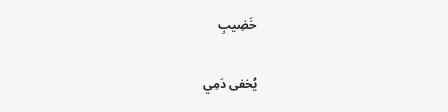خَضِيبِ

يُخفى دَمِي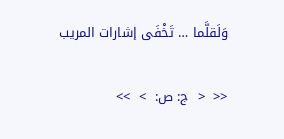وَلَقلَّما … تَخْفَى إشارات المريب

<<  <  ج: ص:  >  >>